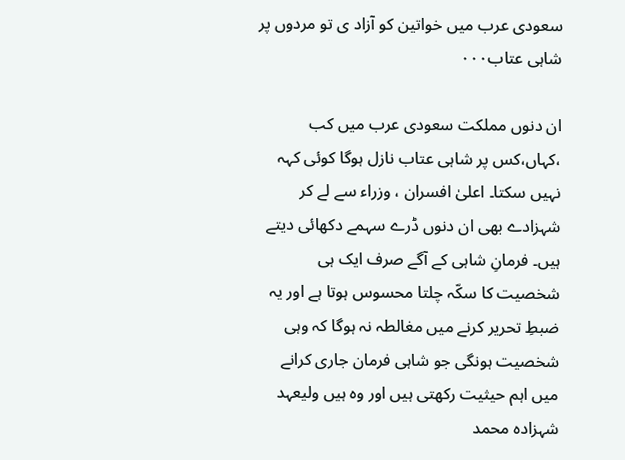سعودی عرب میں خواتین کو آزاد ی تو مردوں پر شاہی عتاب۰۰۰

ان دنوں مملکت سعودی عرب میں کب ،کہاں،کس پر شاہی عتاب نازل ہوگا کوئی کہہ نہیں سکتا۔ اعلیٰ افسران ، وزراء سے لے کر شہزادے بھی ان دنوں ڈرے سہمے دکھائی دیتے ہیں۔ فرمانِ شاہی کے آگے صرف ایک ہی شخصیت کا سکّہ چلتا محسوس ہوتا ہے اور یہ ضبطِ تحریر کرنے میں مغالطہ نہ ہوگا کہ وہی شخصیت ہونگی جو شاہی فرمان جاری کرانے میں اہم حیثیت رکھتی ہیں اور وہ ہیں ولیعہد شہزادہ محمد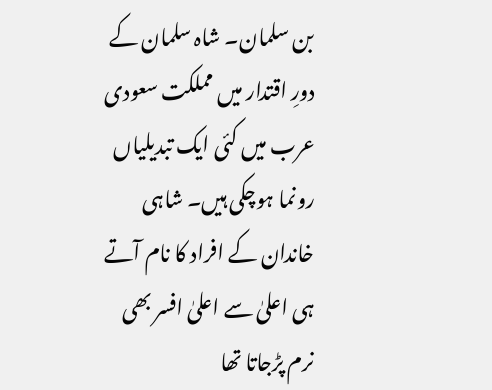بن سلمان۔ شاہ سلمان کے دورِ اقتدار میں مملکت سعودی عرب میں کئی ایک تبدیلیاں رونما ہوچکی ہیں۔ شاہی خاندان کے افراد کا نام آتے ہی اعلیٰ سے اعلیٰ افسر بھی نرم پڑجاتا تھا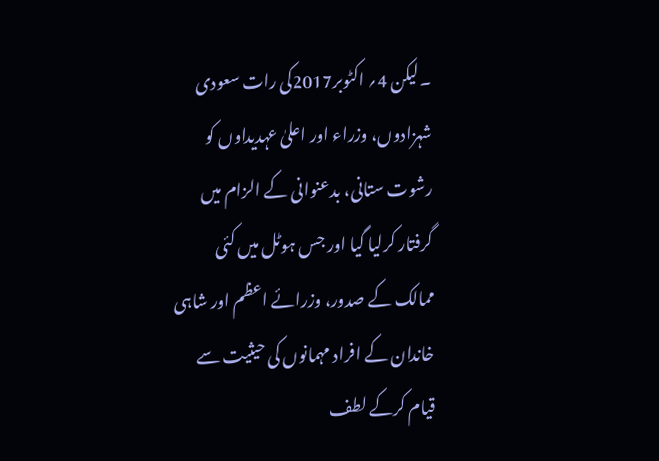۔لیکن 4؍ اکٹوبر2017کی رات سعودی شہزادوں، وزراء اور اعلیٰ عہدیداوں کو رشوت ستانی، بدعنوانی کے الزام میں گرفتار کرلیا گیا اور جس ہوٹل میں کئی ممالک کے صدور، وزرائے اعظم اور شاہی خاندان کے افراد مہمانوں کی حیثیت سے قیام کرکے لطف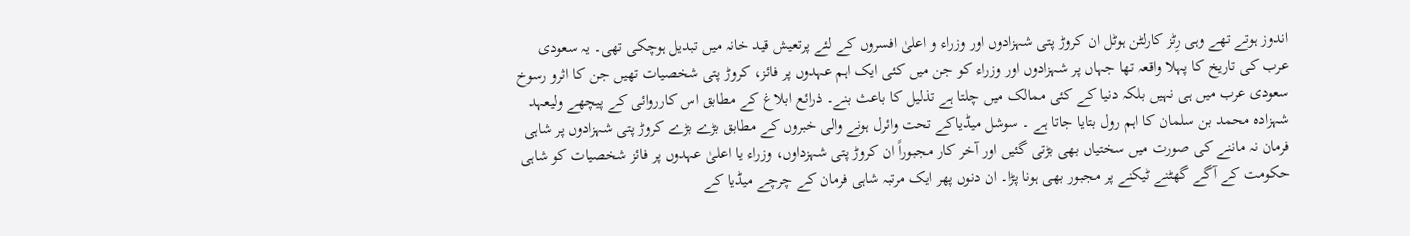اندوز ہوتے تھے وہی رِٹز کارلٹن ہوٹل ان کروڑ پتی شہزادوں اور وزراء و اعلیٰ افسروں کے لئے پرتعیش قید خانہ میں تبدیل ہوچکی تھی۔ یہ سعودی عرب کی تاریخ کا پہلا واقعہ تھا جہاں پر شہزادوں اور وزراء کو جن میں کئی ایک اہم عہدوں پر فائز، کروڑ پتی شخصیات تھیں جن کا اثرو رسوخ سعودی عرب میں ہی نہیں بلکہ دنیا کے کئی ممالک میں چلتا ہے تذلیل کا باعث بنے۔ ذرائع ابلاغ کے مطابق اس کارروائی کے پیچھے ولیعہد شہزادہ محمد بن سلمان کا اہم رول بتایا جاتا ہے ۔ سوشل میڈیاکے تحت وائرل ہونے والی خبروں کے مطابق بڑے بڑے کروڑ پتی شہزادوں پر شاہی فرمان نہ ماننے کی صورت میں سختیاں بھی بڑتی گئیں اور آخر کار مجبوراً ان کروڑ پتی شہزداوں، وزراء یا اعلیٰ عہدوں پر فائز شخصیات کو شاہی حکومت کے آگے گھٹنے ٹیکنے پر مجبور بھی ہونا پڑا۔ ان دنوں پھر ایک مرتبہ شاہی فرمان کے چرچے میڈیا کے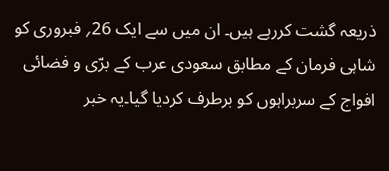ذریعہ گشت کررہے ہیں۔ ان میں سے ایک 26؍ فبروری کو شاہی فرمان کے مطابق سعودی عرب کے برّی و فضائی افواج کے سربراہوں کو برطرف کردیا گیا۔یہ خبر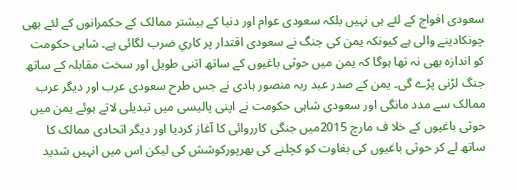سعودی افواج کے لئے ہی نہیں بلکہ سعودی عوام اور دنیا کے بیشتر ممالک کے حکمرانوں کے لئے بھی چونکادینے والی ہے کیونکہ یمن کی جنگ نے سعودی اقتدار پر کاریِ ضرب لگائی ہے۔ شاہی حکومت کو اندازہ بھی نہ تھا ہوگا کہ یمن میں حوثی باغیوں کے ساتھ اتنی طویل اور سخت مقابلہ کے ساتھ جنگ لڑنی پڑے گی۔ یمن کے صدر عبد ربہ منصور ہادی نے جس طرح سعودی عرب اور دیگر عرب ممالک سے مدد مانگی اور سعودی شاہی حکومت نے اپنی پالیسی میں تبدیلی لاتے ہوئے یمن میں حوثی باغیوں کے خلا ف مارچ 2015میں جنگی کارروائی کا آغاز کردیا اور دیگر اتحادی ممالک کا ساتھ لے کر حوثی باغیوں کی بغاوت کو کچلنے کی بھرپورکوشش کی لیکن اس میں انہیں شدید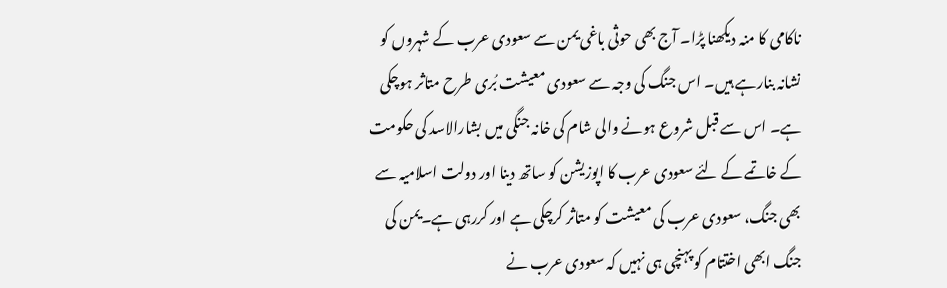ناکامی کا منہ دیکھنا پڑا۔ آج بھی حوثی باغی یمن سے سعودی عرب کے شہروں کو نشانہ بنارہے ہیں۔ اس جنگ کی وجہ سے سعودی معیشت بُری طرح متاثر ہوچکی ہے۔ اس سے قبل شروع ہونے والی شام کی خانہ جنگی میں بشارالاسد کی حکومت کے خاتمے کے لئے سعودی عرب کا اپوزیشن کو ساتھ دینا اور دولت اسلامیہ سے بھی جنگ، سعودی عرب کی معیشت کو متاثر کرچکی ہے اور کررہی ہے۔یمن کی جنگ ابھی اختتام کو پہنچی ہی نہیں کہ سعودی عرب نے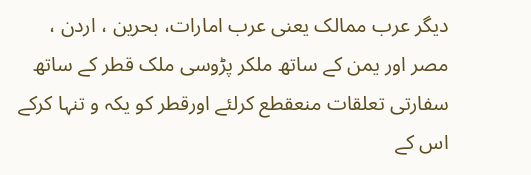دیگر عرب ممالک یعنی عرب امارات، بحرین ، اردن ، مصر اور یمن کے ساتھ ملکر پڑوسی ملک قطر کے ساتھ سفارتی تعلقات منعقطع کرلئے اورقطر کو یکہ و تنہا کرکے اس کے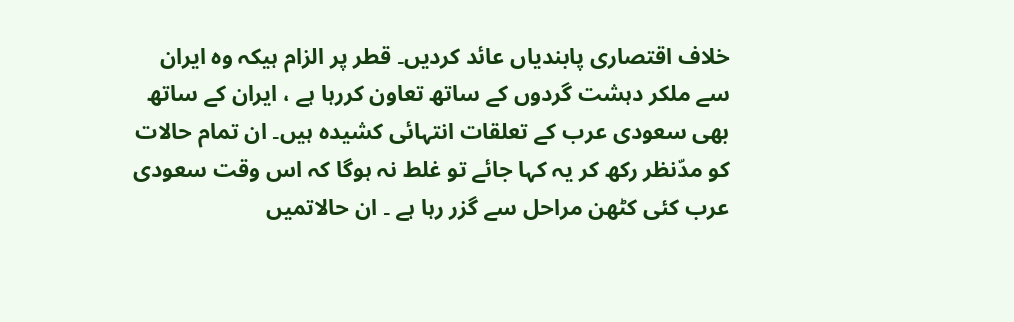خلاف اقتصاری پابندیاں عائد کردیں۔ قطر پر الزام ہیکہ وہ ایران سے ملکر دہشت گردوں کے ساتھ تعاون کررہا ہے ، ایران کے ساتھ بھی سعودی عرب کے تعلقات انتہائی کشیدہ ہیں۔ ان تمام حالات کو مدّنظر رکھ کر یہ کہا جائے تو غلط نہ ہوگا کہ اس وقت سعودی عرب کئی کٹھن مراحل سے گزر رہا ہے ۔ ان حالاتمیں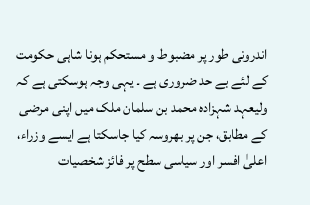اندرونی طور پر مضبوط و مستحکم ہونا شاہی حکومت کے لئے بے حد ضروری ہے ۔ یہی وجہ ہوسکتی ہے کہ ولیعہد شہزادہ محمد بن سلمان ملک میں اپنی مرضی کے مطابق، جن پر بھروسہ کیا جاسکتا ہے ایسے وزراء، اعلیٰ افسر اور سیاسی سطح پر فائز شخصیات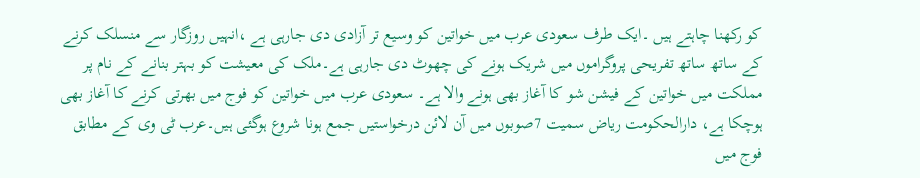کو رکھنا چاہتے ہیں ۔ایک طرف سعودی عرب میں خواتین کو وسیع تر آزادی دی جارہی ہے ،انہیں روزگار سے منسلک کرنے کے ساتھ ساتھ تفریحی پروگراموں میں شریک ہونے کی چھوٹ دی جارہی ہے۔ملک کی معیشت کو بہتر بنانے کے نام پر مملکت میں خواتین کے فیشن شو کا آغاز بھی ہونے والا ہے۔ سعودی عرب میں خواتین کو فوج میں بھرتی کرنے کا آغاز بھی ہوچکا ہے، دارالحکومت ریاض سمیت 7صوبوں میں آن لائن درخواستیں جمع ہونا شروع ہوگئی ہیں۔عرب ٹی وی کے مطابق فوج میں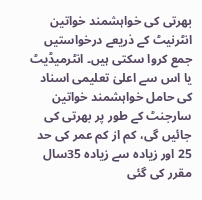بھرتی کی خواہشمند خواتین انٹرنیٹ کے ذریعے درخواستیں جمع کروا سکتی ہیں۔ انٹرمیڈیٹ یا اس سے اعلیٰ تعلیمی اسناد کی حامل خواہشمند خواتین سارجنٹ کے طور پر بھرتی کی جائیں گی، کم از کم عمر کی حد 25 اور زیادہ سے زیادہ 35سال مقرر کی گئی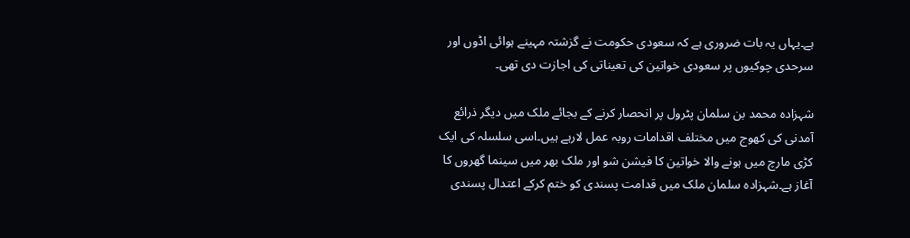ہے۔یہاں یہ بات ضروری ہے کہ سعودی حکومت نے گزشتہ مہینے ہوائی اڈوں اور سرحدی چوکیوں پر سعودی خواتین کی تعیناتی کی اجازت دی تھی۔

شہزادہ محمد بن سلمان پٹرول پر انحصار کرنے کے بجائے ملک میں دیگر ذرائع آمدنی کی کھوج میں مختلف اقدامات روبہ عمل لارہے ہیں۔اسی سلسلہ کی ایک کڑی مارچ میں ہونے والا خواتین کا فیشن شو اور ملک بھر میں سینما گھروں کا آغاز ہے۔شہزادہ سلمان ملک میں قدامت پسندی کو ختم کرکے اعتدال پسندی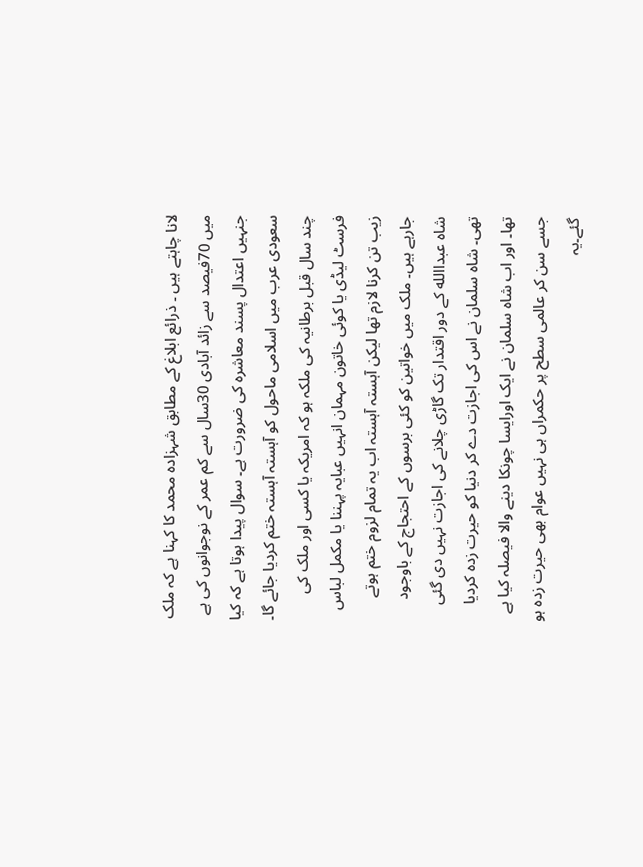لانا چاہتے ہیں ۔ ذرائع ابلاغ کے مطابق شہزادہ محمد کا کہنا ہے کہ ملک میں 70فیصد سے زائد آبادی 30سال سے کم عمر کے نوجوانوں کی ہے جنہیں اعتدال پسند معاشرہ کی ضرورت ہے۔ سوال پیدا ہوتا ہے کہ کیا سعودی عرب میں اسلامی ماحول کو آہستہ آہستہ ختم کردیا جائے گا۔ چند سال قبل برطانیہ کی ملکہ ہو کہ امریکہ یا کسی اور ملک کی فرسٹ لیڈی یا کوئی خاتون مہمان انہیں عبایہ پہننا یا مکمل لباس زیب تن کرنا لازم تھا لیکن آہستہ آہستہ اب یہ تمام لزوم ختم ہوتے جارہے ہیں۔ ملک میں خواتین کو کئی برسوں کے احتجاج کے باوجود شاہ عبداالله کے دور اقتدار تک گاڑی چلانے کی اجازت نہیں دی گئی تھی۔ شاہ سلمان نے اس کی اجازت دے کر دنیا کو حیرت زدہ کردیا تھا۔ اور اب شاہ سلمان نے ایک اورایسا چونکا دینے والا فیصلہ کیا ہے جسے سن کر عالمی سطح پر حکمراں ہی نہیں عوام بھی حیرت زدہ ہو گئے۔یہ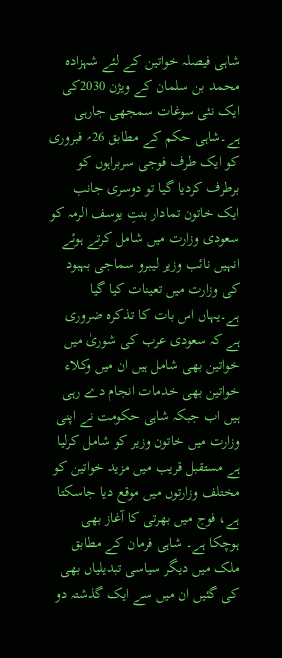شاہی فیصلہ خواتین کے لئے شہزادہ محمد بن سلمان کے ویژن 2030کی ایک نئی سوغات سمجھی جارہی ہے۔شاہی حکم کے مطابق 26؍ فبروری کو ایک طرف فوجی سربراہوں کو برطرف کردیا گیا تو دوسری جانب ایک خاتون تمادار بنتِ یوسف الرمہ کو سعودی وزارت میں شامل کرتے ہوئے انہیں نائب وزیر لیبرو سماجی بہبود کی وزارت میں تعینات کیا گیا ہے۔یہاں اس بات کا تذکرہ ضروری ہے کہ سعودی عرب کی شوریٰ میں خواتین بھی شامل ہیں ان میں وکلاء خواتین بھی خدمات انجام دے رہی ہیں اب جبکہ شاہی حکومت نے اپنی وزارت میں خاتون وزیر کو شامل کرلیا ہے مستقبل قریب میں مزید خواتین کو مختلف وزارتوں میں موقع دیا جاسکتا ہے، فوج میں بھرتی کا آغاز بھی ہوچکا ہے۔ شاہی فرمان کے مطابق ملک میں دیگر سیاسی تبدیلیاں بھی کی گئیں ان میں سے ایک گذشتہ دو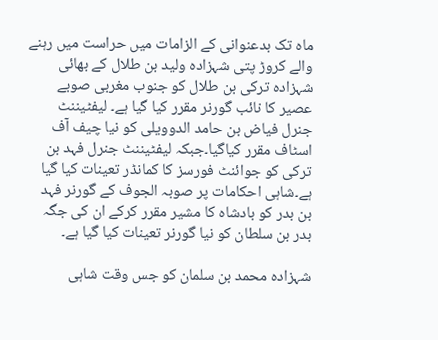ماہ تک بدعنوانی کے الزامات میں حراست میں رہنے والے کروڑ پتی شہزادہ ولید بن طلال کے بھائی شہزادہ ترکی بن طلال کو جنوب مغربی صوبے عصیر کا نائب گورنر مقرر کیا گیا ہے۔ لیفٹیننٹ جنرل فیاض بن حامد الدوویلی کو نیا چیف آف اسٹاف مقرر کیاگیا۔جبکہ لیفٹیننٹ جنرل فہد بن ترکی کو جوائنٹ فورسز کا کمانڈر تعینات کیا گیا ہے۔شاہی احکامات پر صوبہ الجوف کے گورنر فہد بن بدر کو بادشاہ کا مشیر مقرر کرکے ان کی جگہ بدر بن سلطان کو نیا گورنر تعینات کیا گیا ہے۔

شہزادہ محمد بن سلمان کو جس وقت شاہی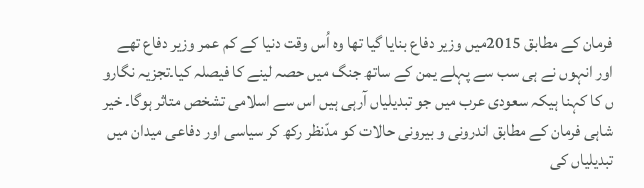فرمان کے مطابق 2015میں وزیر دفاع بنایا گیا تھا وہ اُس وقت دنیا کے کم عمر وزیر دفاع تھے اور انہوں نے ہی سب سے پہلے یمن کے ساتھ جنگ میں حصہ لینے کا فیصلہ کیا۔تجزیہ نگارو ں کا کہنا ہیکہ سعودی عرب میں جو تبدیلیاں آرہی ہیں اس سے اسلامی تشخص متاثر ہوگا۔ خیر شاہی فرمان کے مطابق اندرونی و بیرونی حالات کو مدّنظر رکھ کر سیاسی اور دفاعی میدان میں تبدیلیاں کی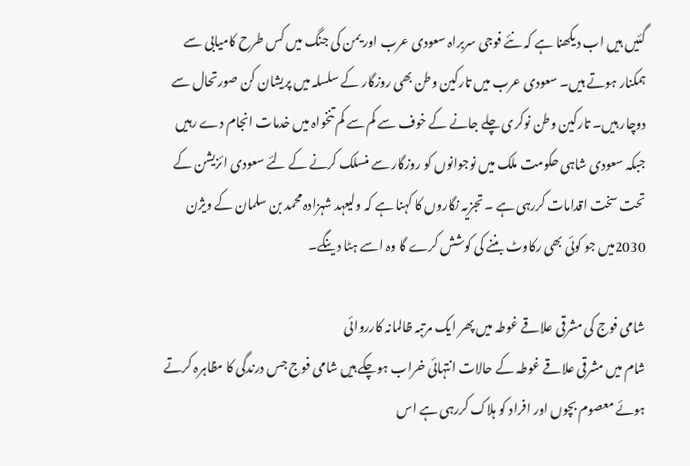گئیں ہیں اب دیکھنا ہے کہ نئے فوجی سربراہ سعودی عرب اور یمن کی جنگ میں کس طرح کامیابی سے ہمکنار ہوتے ہیں۔ سعودی عرب میں تارکین وطن بھی روزگار کے سلسلہ میں پریشان کن صورتحال سے دوچار ہیں۔ تارکین وطن نوکری چلے جانے کے خوف سے کم سے کم تنخواہ میں خدمات انجام دے رہیں جبکہ سعودی شاہی حکومت ملک میں نوجوانوں کو روزگار سے منسلک کرنے کے لئے سعودی ائزیشن کے تحت سخت اقدامات کررہی ہے ۔ تجزیہ نگاروں کا کہنا ہے کہ ولیعہد شہزادہ محمد بن سلمان کے ویژن 2030میں جو کوئی بھی رکاوٹ بننے کی کوشش کرے گا وہ اسے ہٹا دینگے۔

شامی فوج کی مشرقی علاقے غوطہ میں پھر ایک مرتبہ ظالمانہ کارروائی
شام میں مشرقی علاقے غوطہ کے حالات انتہائی خراب ہوچکے ہیں شامی فوج جس درندگی کا مظاہرہ کرتے ہوئے معصوم بچوں اور افراد کو ہلاک کررہی ہے اس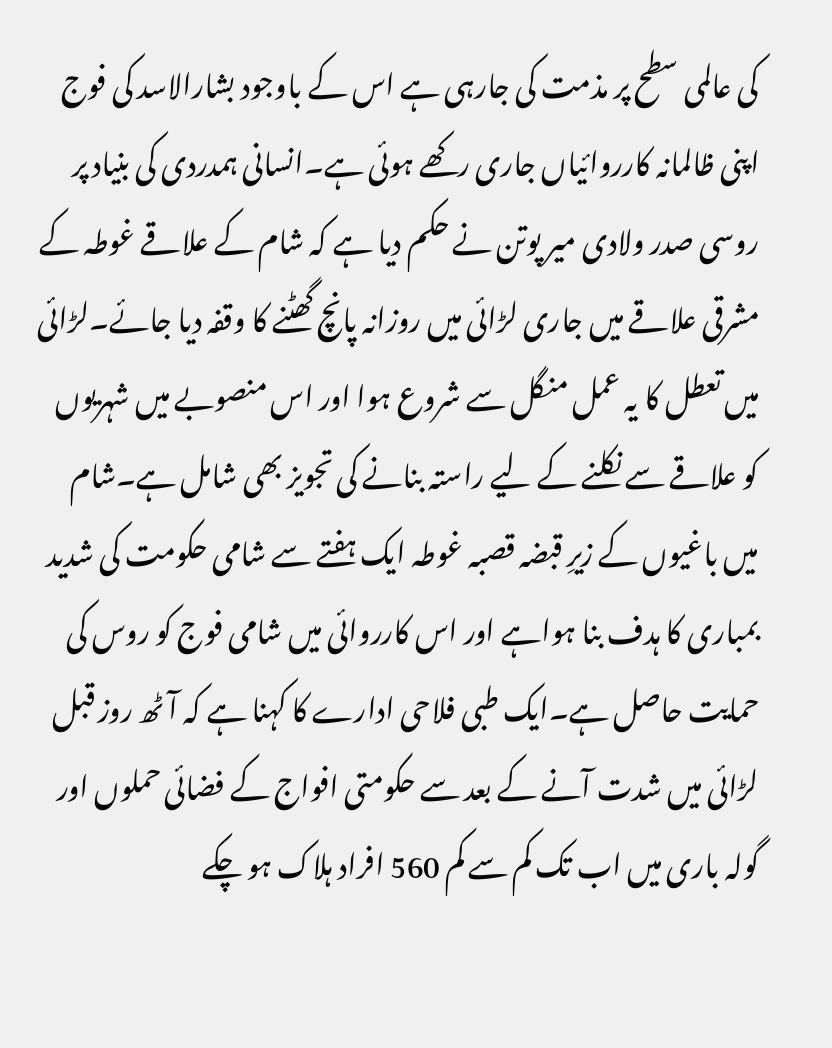کی عالمی سطح پر مذمت کی جارہی ہے اس کے باوجود بشارالاسد کی فوج اپنی ظالمانہ کارروائیاں جاری رکھے ہوئی ہے۔انسانی ہمدردی کی بنیاد پر روسی صدر ولادی میر پوتن نے حکم دیا ہے کہ شام کے علاقے غوطہ کے مشرقی علاقے میں جاری لڑائی میں روزانہ پانچ گھٹنے کا وقفہ دیا جائے۔لڑائی میں تعطل کا یہ عمل منگل سے شروع ہوا اور اس منصوبے میں شہریوں کو علاقے سے نکلنے کے لیے راستہ بنانے کی تجویز بھی شامل ہے۔شام میں باغیوں کے زیرِ قبضہ قصبہ غوطہ ایک ہفتے سے شامی حکومت کی شدید بمباری کا ہدف بنا ہواہے اور اس کارروائی میں شامی فوج کو روس کی حمایت حاصل ہے۔ایک طبی فلاحی ادارے کا کہنا ہے کہ آٹھ روز قبل لڑائی میں شدت آنے کے بعد سے حکومتی افواج کے فضائی حملوں اور گولہ باری میں اب تک کم سے کم 560 افراد ہلاک ہو چکے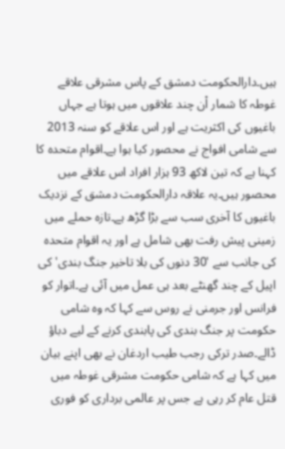ہیں۔دارالحکومت دمشق کے پاس مشرقی علاقے غوطہ کا شمار اْن چند علاقوں میں ہوتا ہے جہاں باغیوں کی اکثریت ہے اور اس علاقے کو سنہ 2013 سے شامی افواج نے محصور کیا ہوا ہے۔اقوام متحدہ کا کہنا ہے کہ تین لاکھ 93 ہزار افراد اس علاقے میں محصور ہیں۔یہ علاقہ دارالحکومت دمشق کے نزدیک باغیوں کا آخری سب سے بڑا گڑھ ہے۔تازہ حملے میں زمینی پیش رفت بھی شامل ہے اور یہ اقوام متحدہ کی جانب سے '30 دنوں کی بلا تاخیر جنگ بندی' کی اپیل کے چند گھنٹے بعد ہی عمل میں آئی ہے۔اتوار کو فرانس اور جرمنی نے روس سے کہا کہ وہ شامی حکومت پر جنگ بندی کی پابندی کرنے کے لیے دباؤ ڈالے۔صدر ترکی رجب طیب اردغان نے بھی اپنے بیان میں کہا ہے کہ شامی حکومت مشرقی غوطہ میں قتل عام کر رہی ہے جس پر عالمی برداری کو فوری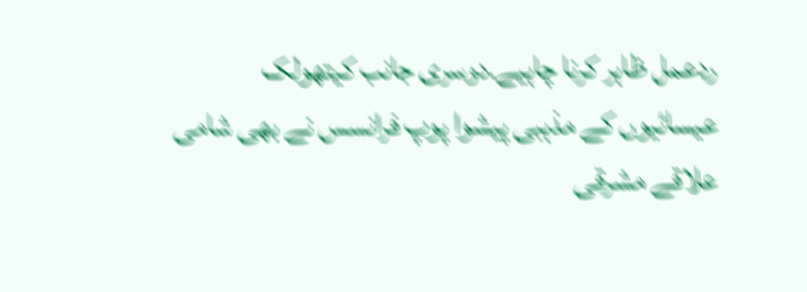ردعمل ظاہر کرنا چاہیے۔دوسری جانب کیتھولک عیسائیوں کے مذہبی پیشوا پوپ فرانسس نے بھی شامی علاقے مشرقی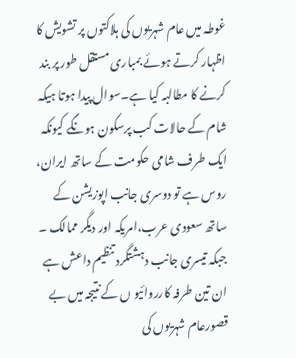غوطہ میں عام شہریوں کی ہلاکتوں پر تشویش کا اظہار کرتے ہوئے بمباری مستقل طور پر بند کرنے کا مطالبہ کیا ہے۔سوال پیدا ہوتا ہیکہ شام کے حالات کب پرسکون ہونگے کیونکہ ایک طرف شامی حکومت کے ساتھ ایران، روس ہے تو دوسری جانب اپوزیشن کے ساتھ سعودی عرب،امریکہ اور دیگر ممالک ۔ جبکہ تیسری جانب دہشتگرد تنظیم داعش ہے ان تین طرفہ کارروائیو ں کے نتیجہ میں بے قصورعام شہریوں کی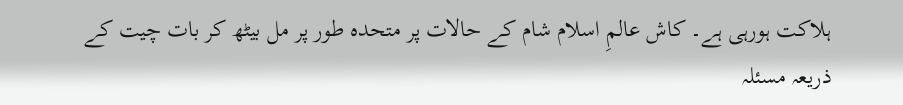ہلاکت ہورہی ہے۔ کاش عالمِ اسلام شام کے حالات پر متحدہ طور پر مل بیٹھ کر بات چیت کے ذریعہ مسئلہ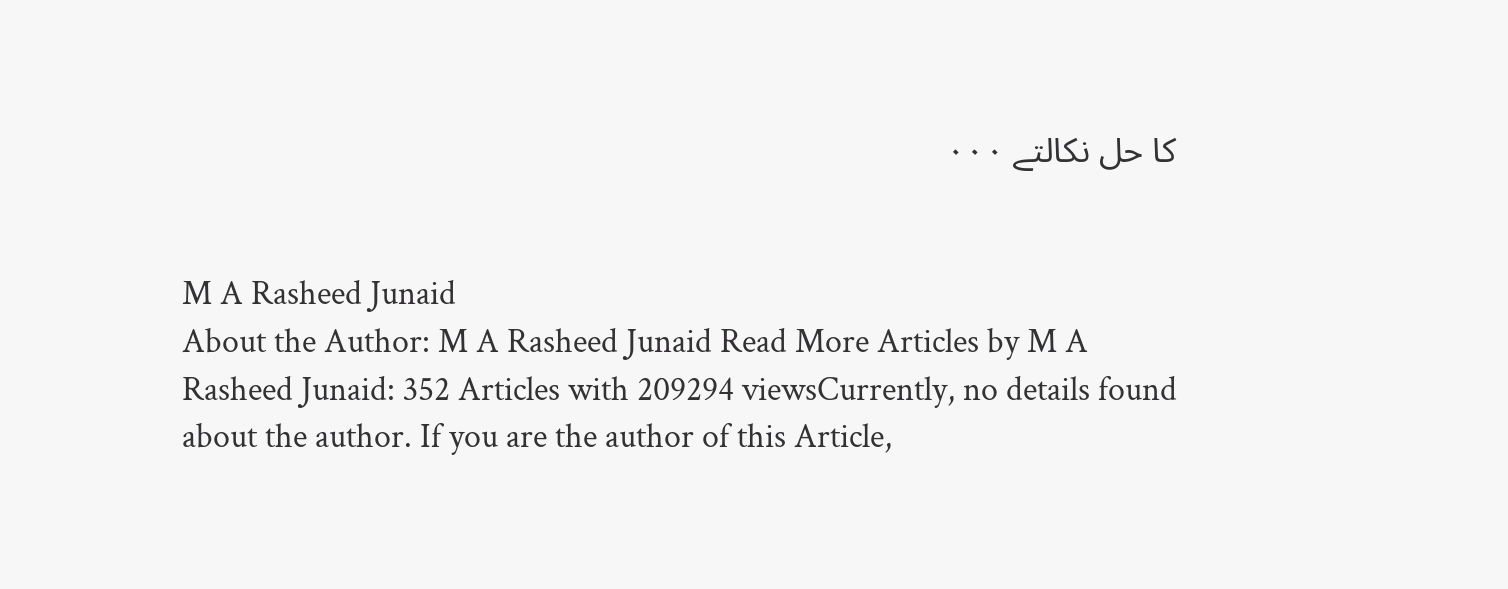کا حل نکالتے ۰۰۰


M A Rasheed Junaid
About the Author: M A Rasheed Junaid Read More Articles by M A Rasheed Junaid: 352 Articles with 209294 viewsCurrently, no details found about the author. If you are the author of this Article,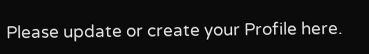Please update or create your Profile here.